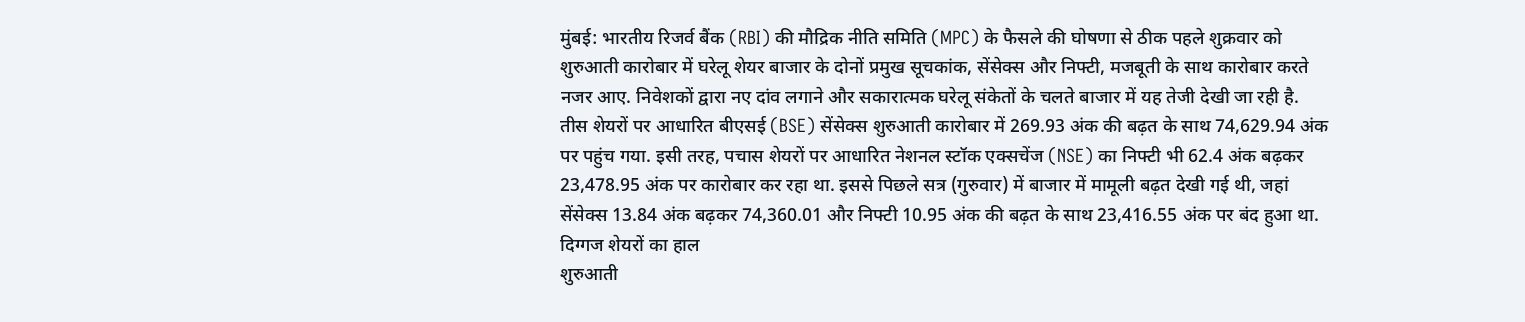मुंबई: भारतीय रिजर्व बैंक (RBI) की मौद्रिक नीति समिति (MPC) के फैसले की घोषणा से ठीक पहले शुक्रवार को शुरुआती कारोबार में घरेलू शेयर बाजार के दोनों प्रमुख सूचकांक, सेंसेक्स और निफ्टी, मजबूती के साथ कारोबार करते नजर आए. निवेशकों द्वारा नए दांव लगाने और सकारात्मक घरेलू संकेतों के चलते बाजार में यह तेजी देखी जा रही है.
तीस शेयरों पर आधारित बीएसई (BSE) सेंसेक्स शुरुआती कारोबार में 269.93 अंक की बढ़त के साथ 74,629.94 अंक पर पहुंच गया. इसी तरह, पचास शेयरों पर आधारित नेशनल स्टॉक एक्सचेंज (NSE) का निफ्टी भी 62.4 अंक बढ़कर 23,478.95 अंक पर कारोबार कर रहा था. इससे पिछले सत्र (गुरुवार) में बाजार में मामूली बढ़त देखी गई थी, जहां सेंसेक्स 13.84 अंक बढ़कर 74,360.01 और निफ्टी 10.95 अंक की बढ़त के साथ 23,416.55 अंक पर बंद हुआ था.
दिग्गज शेयरों का हाल
शुरुआती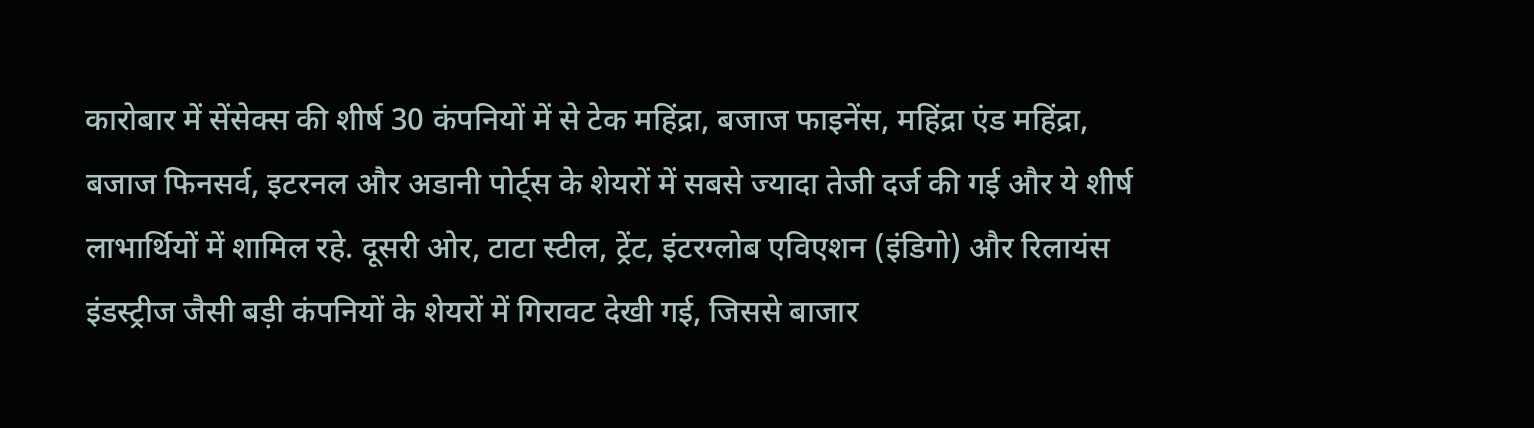कारोबार में सेंसेक्स की शीर्ष 30 कंपनियों में से टेक महिंद्रा, बजाज फाइनेंस, महिंद्रा एंड महिंद्रा, बजाज फिनसर्व, इटरनल और अडानी पोर्ट्स के शेयरों में सबसे ज्यादा तेजी दर्ज की गई और ये शीर्ष लाभार्थियों में शामिल रहे. दूसरी ओर, टाटा स्टील, ट्रेंट, इंटरग्लोब एविएशन (इंडिगो) और रिलायंस इंडस्ट्रीज जैसी बड़ी कंपनियों के शेयरों में गिरावट देखी गई, जिससे बाजार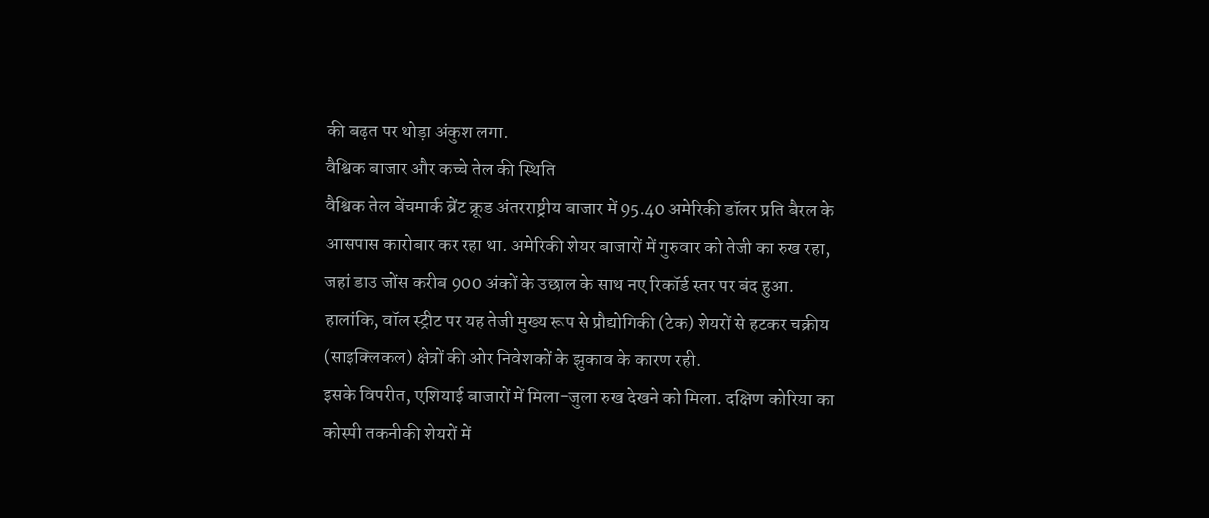की बढ़त पर थोड़ा अंकुश लगा.
वैश्विक बाजार और कच्चे तेल की स्थिति
वैश्विक तेल बेंचमार्क ब्रेंट क्रूड अंतरराष्ट्रीय बाजार में 95.40 अमेरिकी डॉलर प्रति बैरल के आसपास कारोबार कर रहा था. अमेरिकी शेयर बाजारों में गुरुवार को तेजी का रुख रहा, जहां डाउ जोंस करीब 900 अंकों के उछाल के साथ नए रिकॉर्ड स्तर पर बंद हुआ. हालांकि, वॉल स्ट्रीट पर यह तेजी मुख्य रूप से प्रौद्योगिकी (टेक) शेयरों से हटकर चक्रीय (साइक्लिकल) क्षेत्रों की ओर निवेशकों के झुकाव के कारण रही.
इसके विपरीत, एशियाई बाजारों में मिला-जुला रुख देखने को मिला. दक्षिण कोरिया का कोस्पी तकनीकी शेयरों में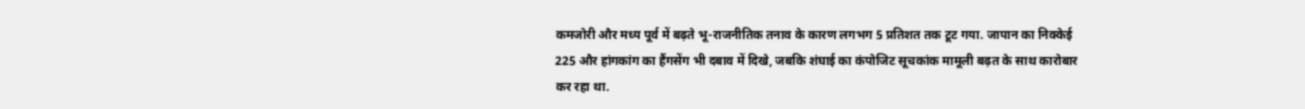कमजोरी और मध्य पूर्व में बढ़ते भू-राजनीतिक तनाव के कारण लगभग 5 प्रतिशत तक टूट गया. जापान का निक्केई 225 और हांगकांग का हैंगसेंग भी दबाव में दिखे, जबकि शंघाई का कंपोजिट सूचकांक मामूली बढ़त के साथ कारोबार कर रहा था.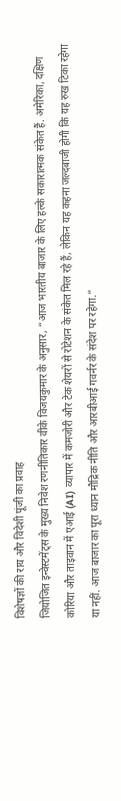विशेषज्ञों की राय और विदेशी पूंजी का प्रवाह
जियोजित इन्वेस्टमेंट्स के मुख्य निवेश रणनीतिकार वीके विजयकुमार के अनुसार, “आज भारतीय बाजार के लिए हल्के सकारात्मक संकेत हैं. अमेरिका, दक्षिण कोरिया और ताइवान में एआई (AI) व्यापार में कमजोरी और टेक शेयरों से रोटेशन के संकेत मिल रहे हैं, लेकिन यह कहना जल्दबाजी होगी कि यह रुख टिका रहेगा या नहीं. आज बाजार का पूरा ध्यान मौद्रिक नीति और आरबीआई गवर्नर के संदेश पर रहेगा.”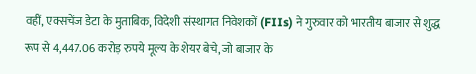वहीं, एक्सचेंज डेटा के मुताबिक, विदेशी संस्थागत निवेशकों (FIIs) ने गुरुवार को भारतीय बाजार से शुद्ध रूप से 4,447.06 करोड़ रुपये मूल्य के शेयर बेचे, जो बाजार के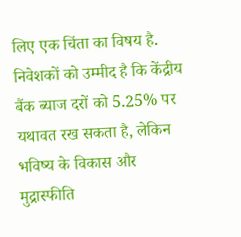लिए एक चिंता का विषय है. निवेशकों को उम्मीद है कि केंद्रीय बैंक ब्याज दरों को 5.25% पर यथावत रख सकता है, लेकिन भविष्य के विकास और मुद्रास्फीति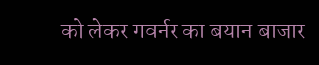को लेकर गवर्नर का बयान बाजार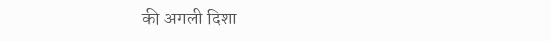की अगली दिशा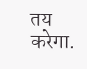तय करेगा.